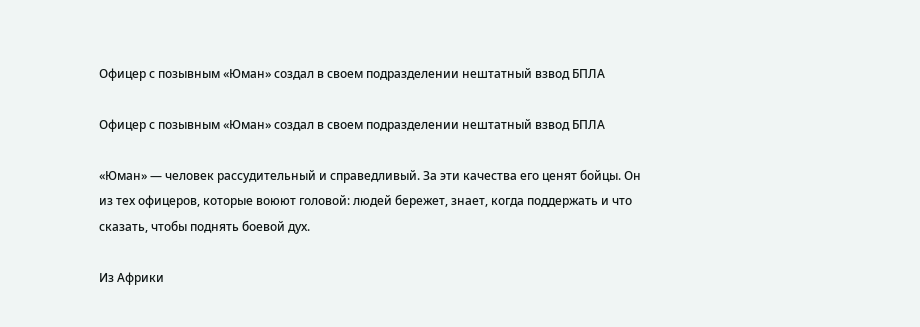Офицер с позывным «Юман» создал в своем подразделении нештатный взвод БПЛА

Офицер с позывным «Юман» создал в своем подразделении нештатный взвод БПЛА

«Юман» — человек рассудительный и справедливый. За эти качества его ценят бойцы. Он из тех офицеров, которые воюют головой: людей бережет, знает, когда поддержать и что сказать, чтобы поднять боевой дух.

Из Африки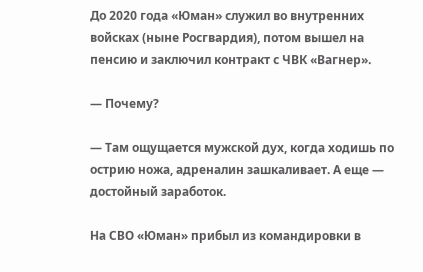До 2020 года «Юман» служил во внутренних войсках (ныне Росгвардия), потом вышел на пенсию и заключил контракт с ЧВК «Вагнер».

— Почему?

— Там ощущается мужской дух, когда ходишь по острию ножа, адреналин зашкаливает. А еще — достойный заработок.

На СВО «Юман» прибыл из командировки в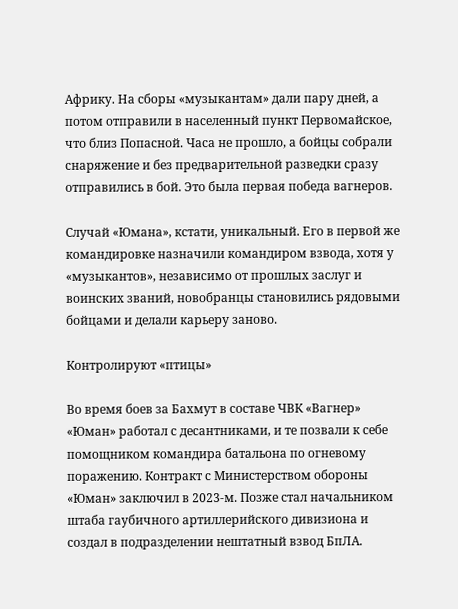Африку. На сборы «музыкантам» дали пару дней, а потом отправили в населенный пункт Первомайское, что близ Попасной. Часа не прошло, а бойцы собрали снаряжение и без предварительной разведки сразу отправились в бой. Это была первая победа вагнеров.

Случай «Юмана», кстати, уникальный. Его в первой же командировке назначили командиром взвода, хотя у «музыкантов», независимо от прошлых заслуг и воинских званий, новобранцы становились рядовыми бойцами и делали карьеру заново.

Контролируют «птицы»

Во время боев за Бахмут в составе ЧВК «Вагнер» «Юман» работал с десантниками, и те позвали к себе помощником командира батальона по огневому поражению. Контракт с Министерством обороны «Юман» заключил в 2023-м. Позже стал начальником штаба гаубичного артиллерийского дивизиона и создал в подразделении нештатный взвод БпЛА.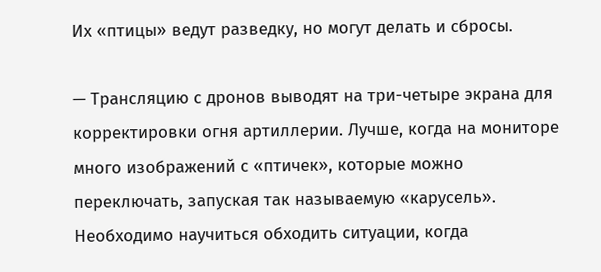Их «птицы» ведут разведку, но могут делать и сбросы.

— Трансляцию с дронов выводят на три-четыре экрана для корректировки огня артиллерии. Лучше, когда на мониторе много изображений с «птичек», которые можно переключать, запуская так называемую «карусель». Необходимо научиться обходить ситуации, когда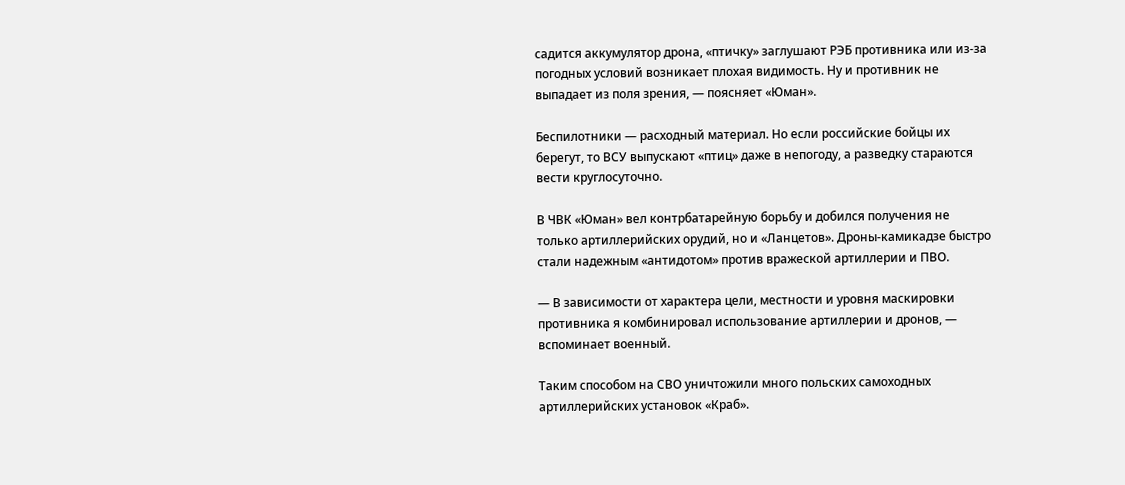садится аккумулятор дрона, «птичку» заглушают РЭБ противника или из-за погодных условий возникает плохая видимость. Ну и противник не выпадает из поля зрения, — поясняет «Юман».

Беспилотники — расходный материал. Но если российские бойцы их берегут, то ВСУ выпускают «птиц» даже в непогоду, а разведку стараются вести круглосуточно.

В ЧВК «Юман» вел контрбатарейную борьбу и добился получения не только артиллерийских орудий, но и «Ланцетов». Дроны-камикадзе быстро стали надежным «антидотом» против вражеской артиллерии и ПВО.

— В зависимости от характера цели, местности и уровня маскировки противника я комбинировал использование артиллерии и дронов, — вспоминает военный.

Таким способом на СВО уничтожили много польских самоходных артиллерийских установок «Краб».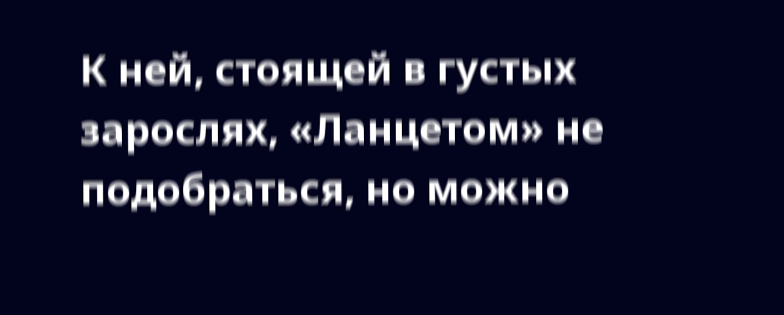К ней, стоящей в густых зарослях, «Ланцетом» не подобраться, но можно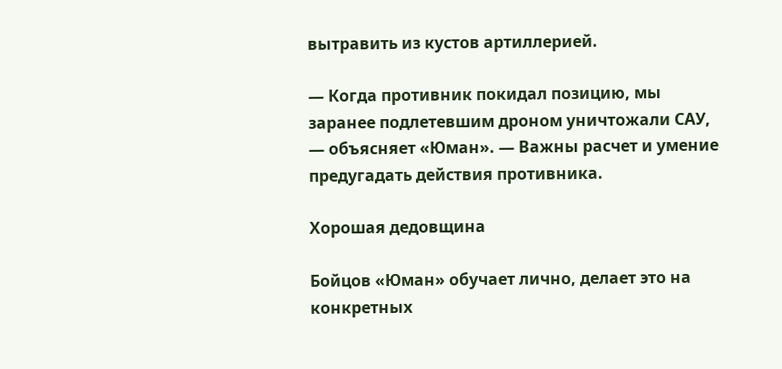вытравить из кустов артиллерией.

— Когда противник покидал позицию, мы заранее подлетевшим дроном уничтожали САУ, — объясняет «Юман». — Важны расчет и умение предугадать действия противника.

Хорошая дедовщина

Бойцов «Юман» обучает лично, делает это на конкретных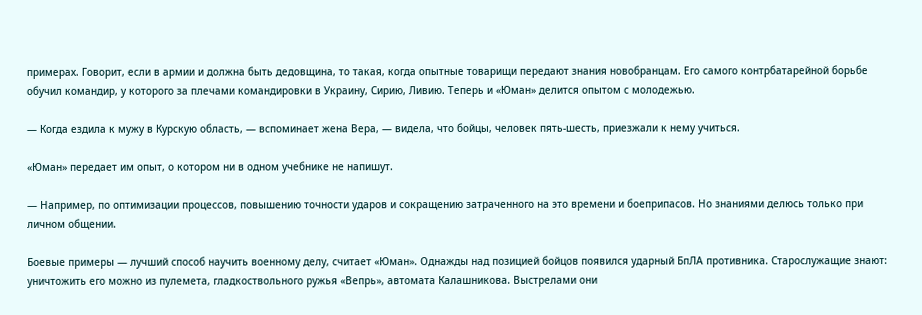примерах. Говорит, если в армии и должна быть дедовщина, то такая, когда опытные товарищи передают знания новобранцам. Его самого контрбатарейной борьбе обучил командир, у которого за плечами командировки в Украину, Сирию, Ливию. Теперь и «Юман» делится опытом с молодежью.

— Когда ездила к мужу в Курскую область, — вспоминает жена Вера, — видела, что бойцы, человек пять-шесть, приезжали к нему учиться.

«Юман» передает им опыт, о котором ни в одном учебнике не напишут.

— Например, по оптимизации процессов, повышению точности ударов и сокращению затраченного на это времени и боеприпасов. Но знаниями делюсь только при личном общении.

Боевые примеры — лучший способ научить военному делу, считает «Юман». Однажды над позицией бойцов появился ударный БпЛА противника. Старослужащие знают: уничтожить его можно из пулемета, гладкоствольного ружья «Вепрь», автомата Калашникова. Выстрелами они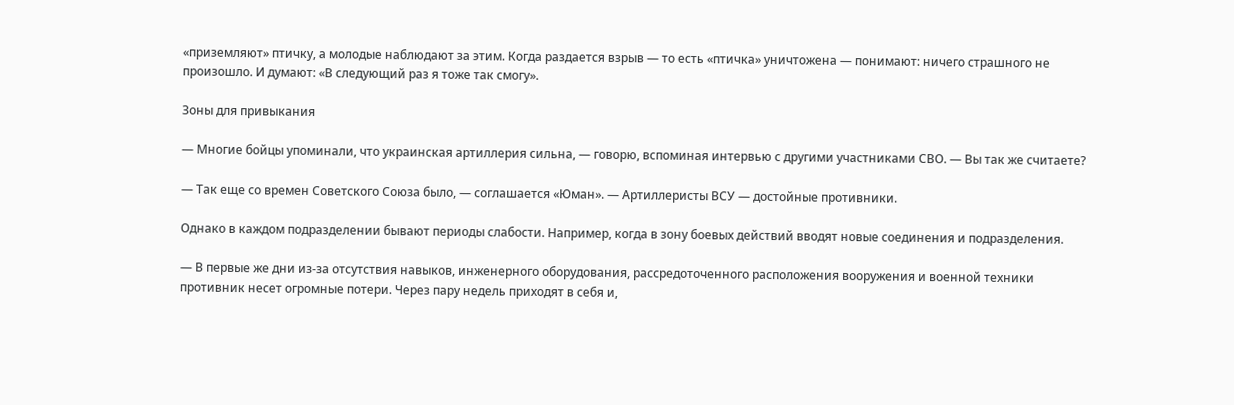«приземляют» птичку, а молодые наблюдают за этим. Когда раздается взрыв — то есть «птичка» уничтожена — понимают: ничего страшного не произошло. И думают: «В следующий раз я тоже так смогу».

Зоны для привыкания

— Многие бойцы упоминали, что украинская артиллерия сильна, — говорю, вспоминая интервью с другими участниками СВО. — Вы так же считаете?

— Так еще со времен Советского Союза было, — соглашается «Юман». — Артиллеристы ВСУ — достойные противники.

Однако в каждом подразделении бывают периоды слабости. Например, когда в зону боевых действий вводят новые соединения и подразделения.

— В первые же дни из-за отсутствия навыков, инженерного оборудования, рассредоточенного расположения вооружения и военной техники противник несет огромные потери. Через пару недель приходят в себя и,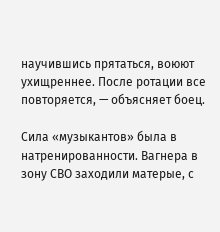научившись прятаться, воюют ухищреннее. После ротации все повторяется, — объясняет боец.

Сила «музыкантов» была в натренированности. Вагнера в зону СВО заходили матерые, с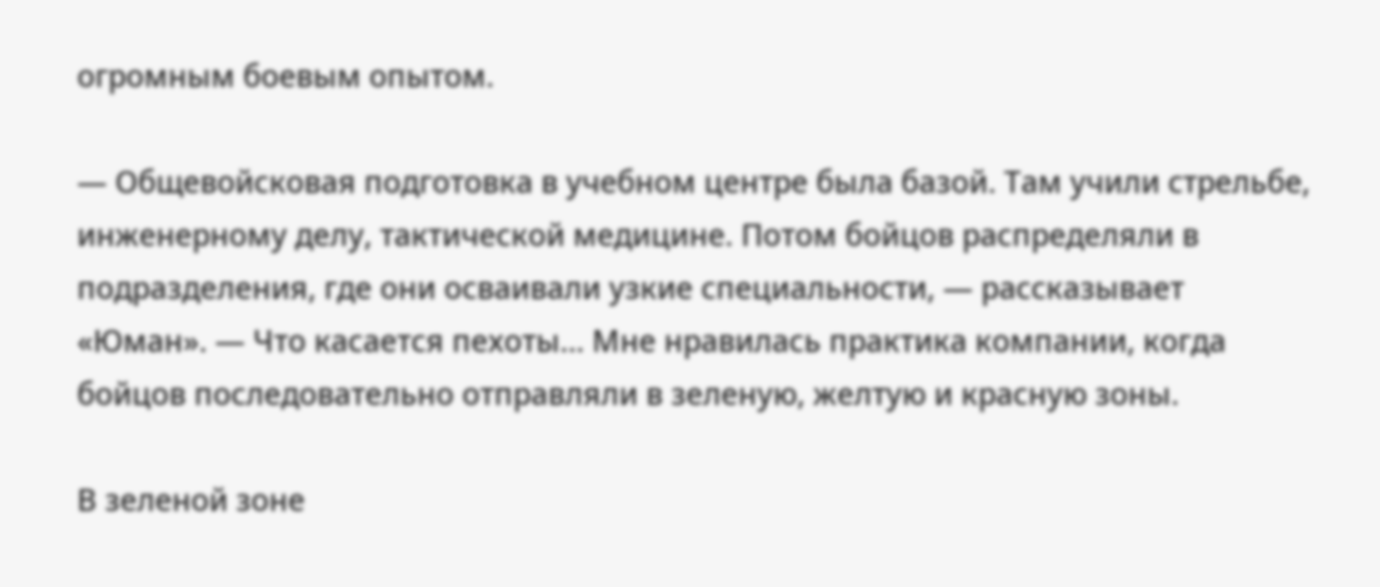огромным боевым опытом.

— Общевойсковая подготовка в учебном центре была базой. Там учили стрельбе, инженерному делу, тактической медицине. Потом бойцов распределяли в подразделения, где они осваивали узкие специальности, — рассказывает «Юман». — Что касается пехоты… Мне нравилась практика компании, когда бойцов последовательно отправляли в зеленую, желтую и красную зоны.

В зеленой зоне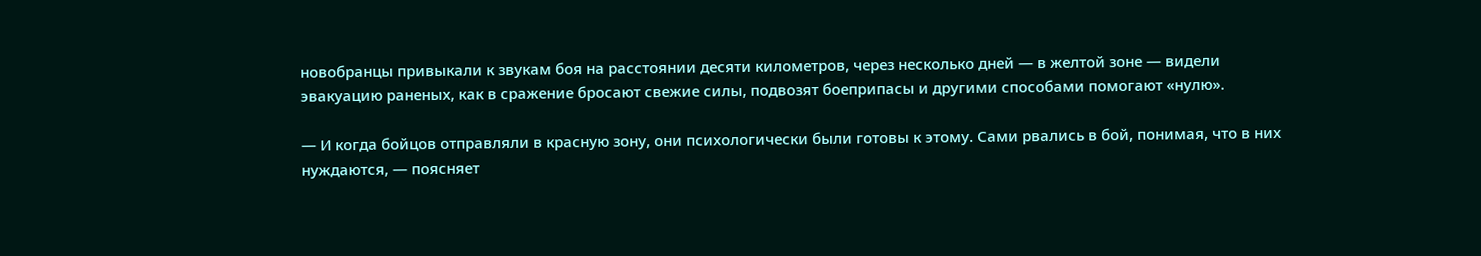новобранцы привыкали к звукам боя на расстоянии десяти километров, через несколько дней — в желтой зоне — видели эвакуацию раненых, как в сражение бросают свежие силы, подвозят боеприпасы и другими способами помогают «нулю».

— И когда бойцов отправляли в красную зону, они психологически были готовы к этому. Сами рвались в бой, понимая, что в них нуждаются, — поясняет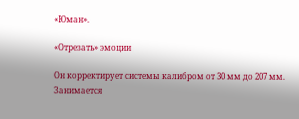«Юман».

«Отрезать» эмоции

Он корректирует системы калибром от 30 мм до 207 мм. Занимается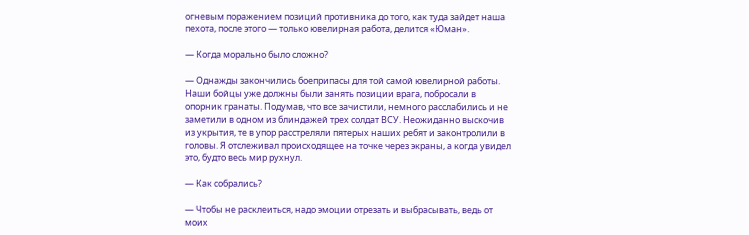огневым поражением позиций противника до того, как туда зайдет наша пехота, после этого — только ювелирная работа, делится «Юман».

— Когда морально было сложно?

— Однажды закончились боеприпасы для той самой ювелирной работы. Наши бойцы уже должны были занять позиции врага, побросали в опорник гранаты. Подумав, что все зачистили, немного расслабились и не заметили в одном из блиндажей трех солдат ВСУ. Неожиданно выскочив из укрытия, те в упор расстреляли пятерых наших ребят и законтролили в головы. Я отслеживал происходящее на точке через экраны, а когда увидел это, будто весь мир рухнул.

— Как собрались?

— Чтобы не расклеиться, надо эмоции отрезать и выбрасывать, ведь от моих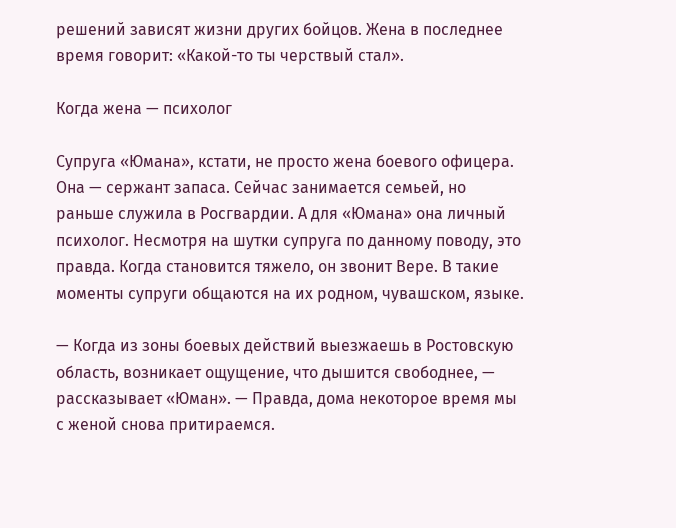решений зависят жизни других бойцов. Жена в последнее время говорит: «Какой-то ты черствый стал».

Когда жена — психолог

Супруга «Юмана», кстати, не просто жена боевого офицера. Она — сержант запаса. Сейчас занимается семьей, но раньше служила в Росгвардии. А для «Юмана» она личный психолог. Несмотря на шутки супруга по данному поводу, это правда. Когда становится тяжело, он звонит Вере. В такие моменты супруги общаются на их родном, чувашском, языке.

— Когда из зоны боевых действий выезжаешь в Ростовскую область, возникает ощущение, что дышится свободнее, — рассказывает «Юман». — Правда, дома некоторое время мы с женой снова притираемся.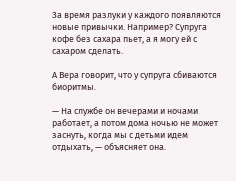За время разлуки у каждого появляются новые привычки. Например? Супруга кофе без сахара пьет, а я могу ей с сахаром сделать.

А Вера говорит, что у супруга сбиваются биоритмы.

— На службе он вечерами и ночами работает, а потом дома ночью не может заснуть, когда мы с детьми идем отдыхать, — объясняет она.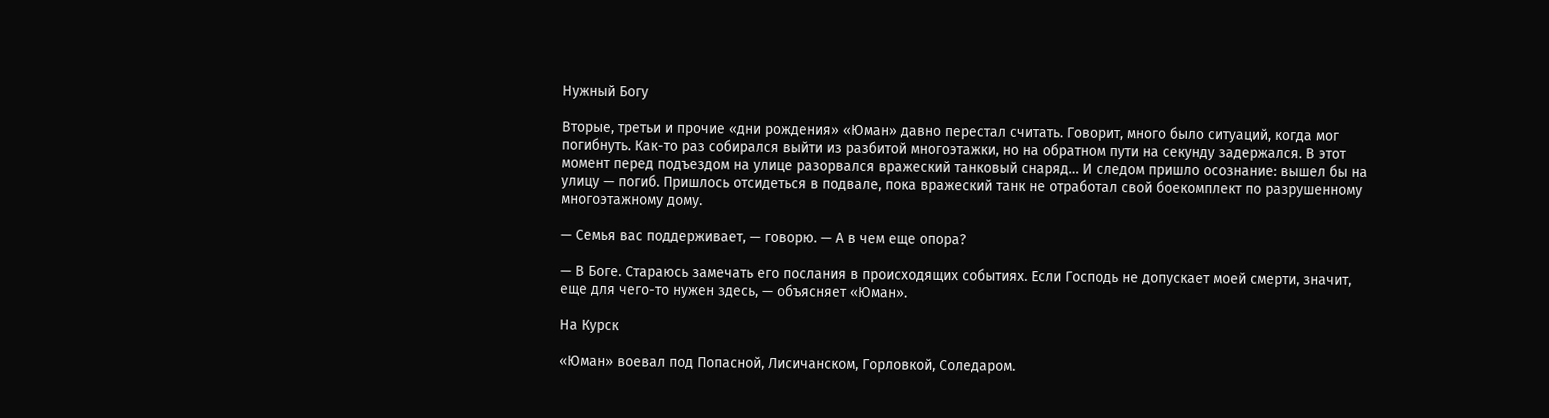Нужный Богу

Вторые, третьи и прочие «дни рождения» «Юман» давно перестал считать. Говорит, много было ситуаций, когда мог погибнуть. Как-то раз собирался выйти из разбитой многоэтажки, но на обратном пути на секунду задержался. В этот момент перед подъездом на улице разорвался вражеский танковый снаряд… И следом пришло осознание: вышел бы на улицу — погиб. Пришлось отсидеться в подвале, пока вражеский танк не отработал свой боекомплект по разрушенному многоэтажному дому.

— Семья вас поддерживает, — говорю. — А в чем еще опора?

— В Боге. Стараюсь замечать его послания в происходящих событиях. Если Господь не допускает моей смерти, значит, еще для чего-то нужен здесь, — объясняет «Юман».

На Курск

«Юман» воевал под Попасной, Лисичанском, Горловкой, Соледаром.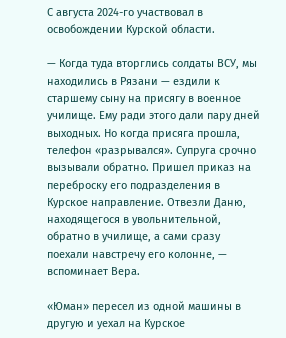С августа 2024-го участвовал в освобождении Курской области.

— Когда туда вторглись солдаты ВСУ, мы находились в Рязани — ездили к старшему сыну на присягу в военное училище. Ему ради этого дали пару дней выходных. Но когда присяга прошла, телефон «разрывался». Супруга срочно вызывали обратно. Пришел приказ на переброску его подразделения в Курское направление. Отвезли Даню, находящегося в увольнительной, обратно в училище, а сами сразу поехали навстречу его колонне, — вспоминает Вера.

«Юман» пересел из одной машины в другую и уехал на Курское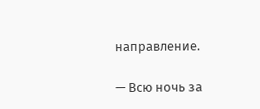направление.

— Всю ночь за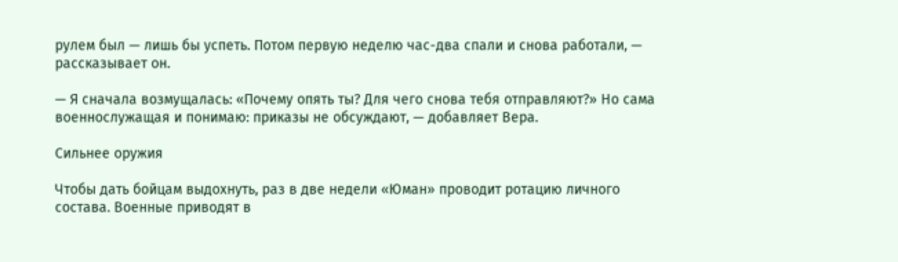рулем был — лишь бы успеть. Потом первую неделю час-два спали и снова работали, — рассказывает он.

— Я сначала возмущалась: «Почему опять ты? Для чего снова тебя отправляют?» Но сама военнослужащая и понимаю: приказы не обсуждают, — добавляет Вера.

Сильнее оружия

Чтобы дать бойцам выдохнуть, раз в две недели «Юман» проводит ротацию личного состава. Военные приводят в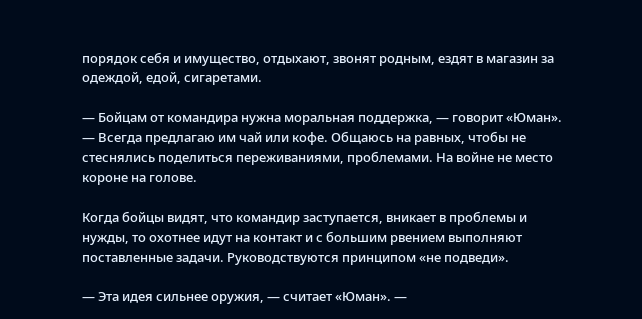порядок себя и имущество, отдыхают, звонят родным, ездят в магазин за одеждой, едой, сигаретами.

— Бойцам от командира нужна моральная поддержка, — говорит «Юман». — Всегда предлагаю им чай или кофе. Общаюсь на равных, чтобы не стеснялись поделиться переживаниями, проблемами. На войне не место короне на голове.

Когда бойцы видят, что командир заступается, вникает в проблемы и нужды, то охотнее идут на контакт и с большим рвением выполняют поставленные задачи. Руководствуются принципом «не подведи».

— Эта идея сильнее оружия, — считает «Юман». —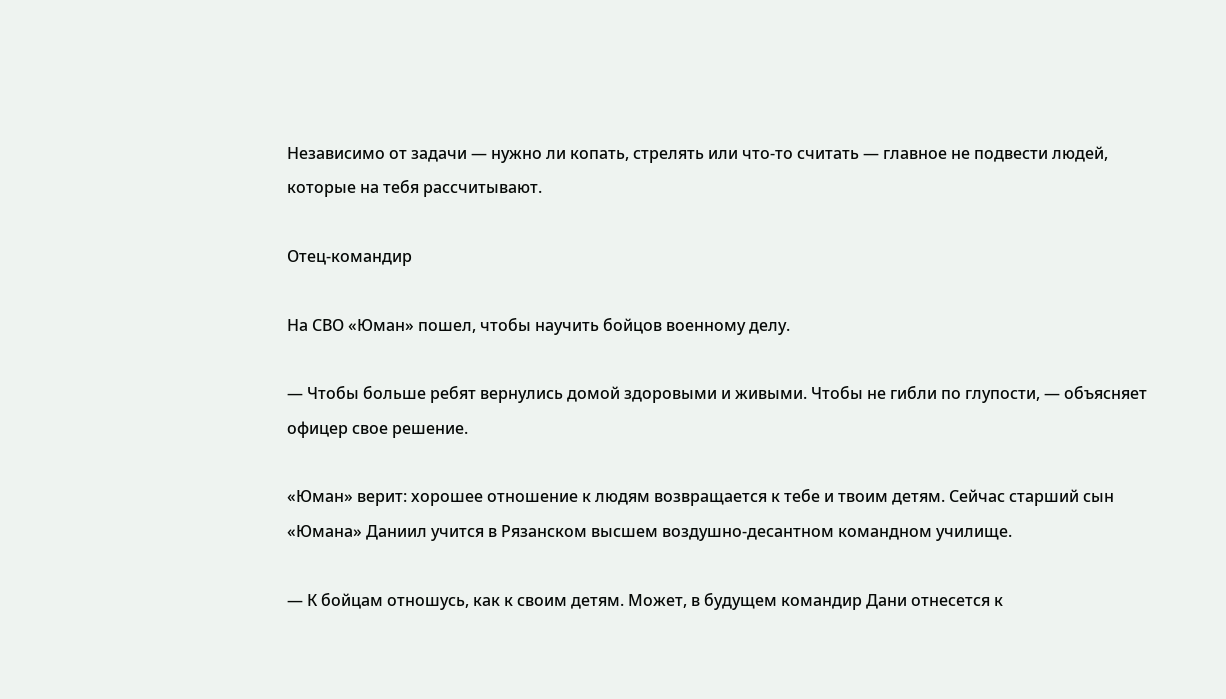Независимо от задачи — нужно ли копать, стрелять или что-то считать — главное не подвести людей, которые на тебя рассчитывают.

Отец-командир

На СВО «Юман» пошел, чтобы научить бойцов военному делу.

— Чтобы больше ребят вернулись домой здоровыми и живыми. Чтобы не гибли по глупости, — объясняет офицер свое решение.

«Юман» верит: хорошее отношение к людям возвращается к тебе и твоим детям. Сейчас старший сын «Юмана» Даниил учится в Рязанском высшем воздушно-десантном командном училище.

— К бойцам отношусь, как к своим детям. Может, в будущем командир Дани отнесется к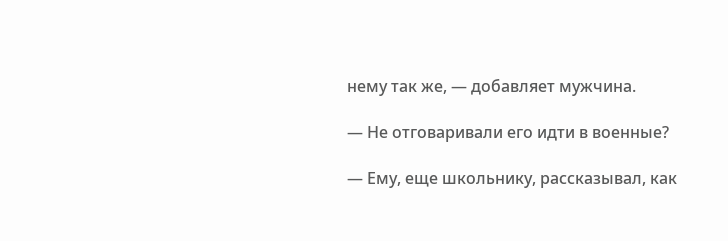нему так же, — добавляет мужчина.

— Не отговаривали его идти в военные?

— Ему, еще школьнику, рассказывал, как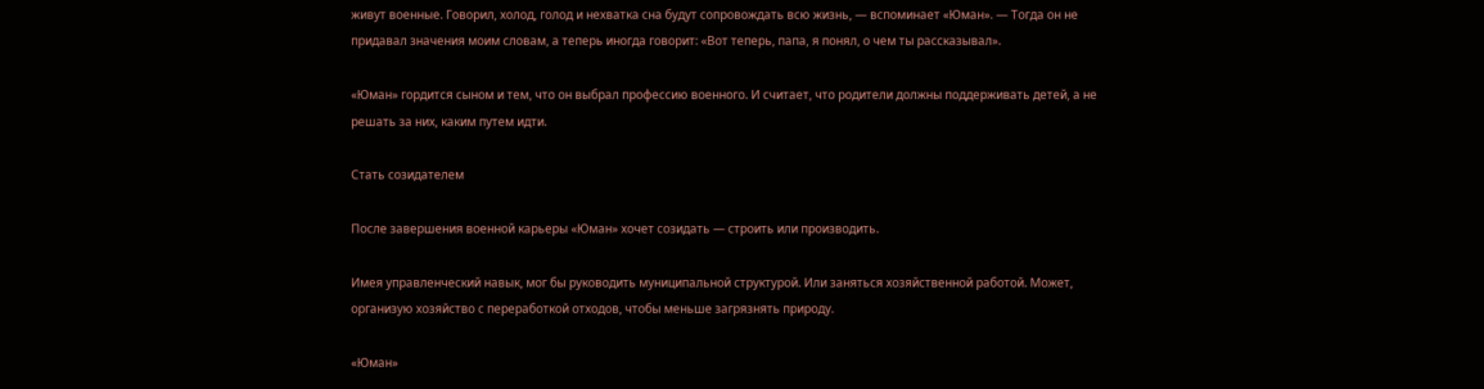живут военные. Говорил, холод, голод и нехватка сна будут сопровождать всю жизнь, — вспоминает «Юман». — Тогда он не придавал значения моим словам, а теперь иногда говорит: «Вот теперь, папа, я понял, о чем ты рассказывал».

«Юман» гордится сыном и тем, что он выбрал профессию военного. И считает, что родители должны поддерживать детей, а не решать за них, каким путем идти.

Стать созидателем

После завершения военной карьеры «Юман» хочет созидать — строить или производить.

Имея управленческий навык, мог бы руководить муниципальной структурой. Или заняться хозяйственной работой. Может, организую хозяйство с переработкой отходов, чтобы меньше загрязнять природу.

«Юман»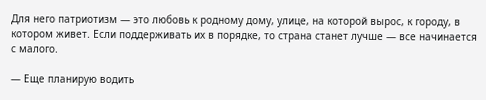Для него патриотизм — это любовь к родному дому, улице, на которой вырос, к городу, в котором живет. Если поддерживать их в порядке, то страна станет лучше — все начинается с малого.

— Еще планирую водить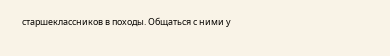старшеклассников в походы. Общаться с ними у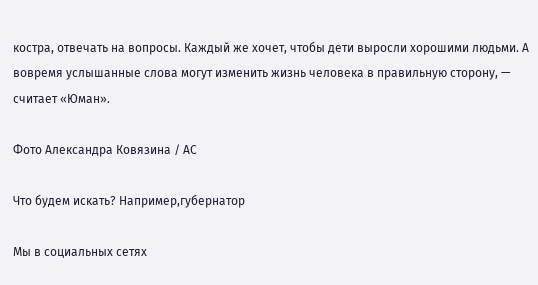костра, отвечать на вопросы. Каждый же хочет, чтобы дети выросли хорошими людьми. А вовремя услышанные слова могут изменить жизнь человека в правильную сторону, — считает «Юман».

Фото Александра Ковязина / АС

Что будем искать? Например,губернатор

Мы в социальных сетях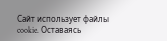Сайт использует файлы cookie. Оставаясь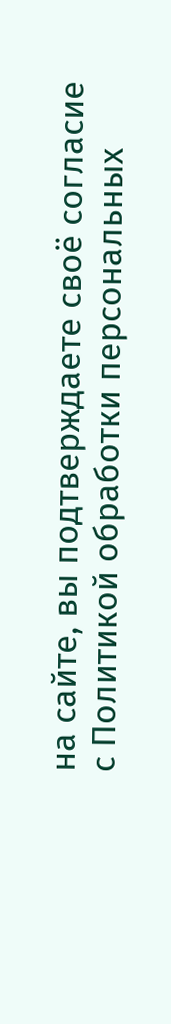на сайте, вы подтверждаете своё согласие с Политикой обработки персональных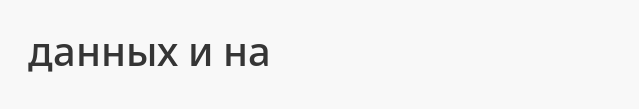данных и на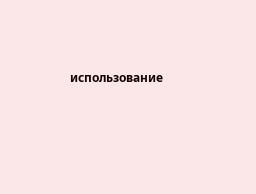использование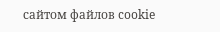сайтом файлов cookie